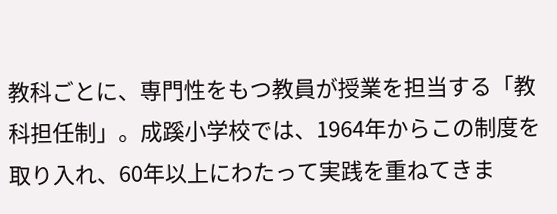教科ごとに、専門性をもつ教員が授業を担当する「教科担任制」。成蹊小学校では、1964年からこの制度を取り入れ、60年以上にわたって実践を重ねてきま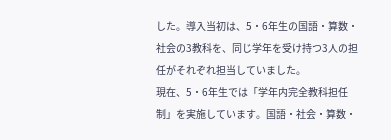した。導入当初は、5・6年生の国語・算数・社会の3教科を、同じ学年を受け持つ3人の担任がそれぞれ担当していました。
現在、5・6年生では「学年内完全教科担任制」を実施しています。国語・社会・算数・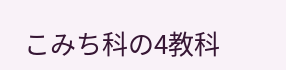こみち科の4教科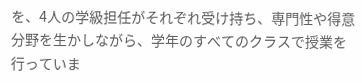を、4人の学級担任がそれぞれ受け持ち、専門性や得意分野を生かしながら、学年のすべてのクラスで授業を行っていま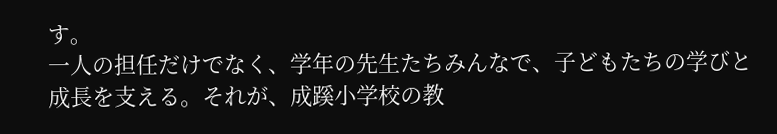す。
一人の担任だけでなく、学年の先生たちみんなで、子どもたちの学びと成長を支える。それが、成蹊小学校の教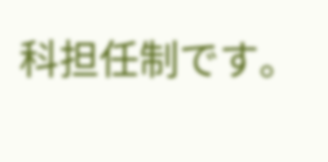科担任制です。